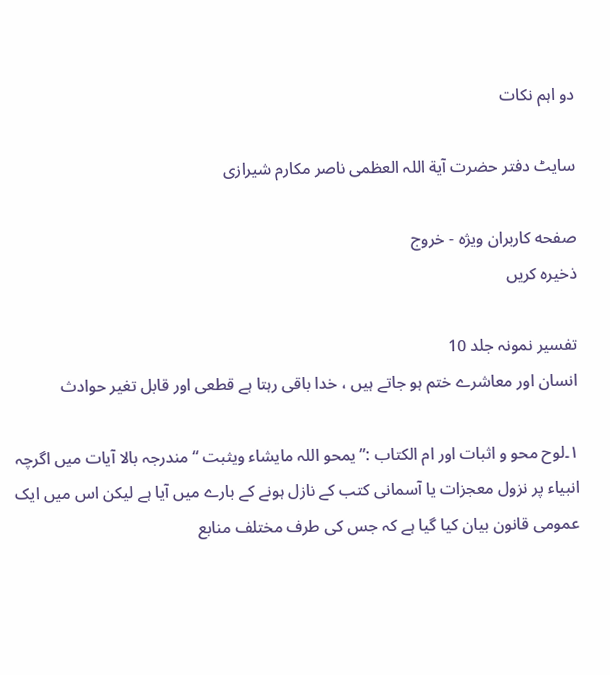دو اہم نکات

سایٹ دفتر حضرت آیة اللہ العظمی ناصر مکارم شیرازی

صفحه کاربران ویژه - خروج
ذخیره کریں

تفسیر نمونہ جلد 10
انسان اور معاشرے ختم ہو جاتے ہیں ، خدا باقی رہتا ہے قطعی اور قابل تغیر حوادث

۱۔لوح محو و اثبات اور ام الکتاب :”یمحو اللہ مایشاء ویثبت “ مندرجہ بالا آیات میں اگرچہ انبیاء پر نزول معجزات یا آسمانی کتب کے نازل ہونے کے بارے میں آیا ہے لیکن اس میں ایک عمومی قانون بیان کیا گیا ہے کہ جس کی طرف مختلف منابع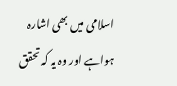اسلامی میں بھی اشارہ ہواہے اور وہ یہ کہ تحقق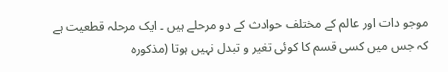موجو دات اور عالم کے مختلف حوادث کے دو مرحلے ہیں ۔ ایک مرحلہ قطعیت ہے کہ جس میں کسی قسم کا کوئی تغیر و تبدل نہیں ہوتا (مذکورہ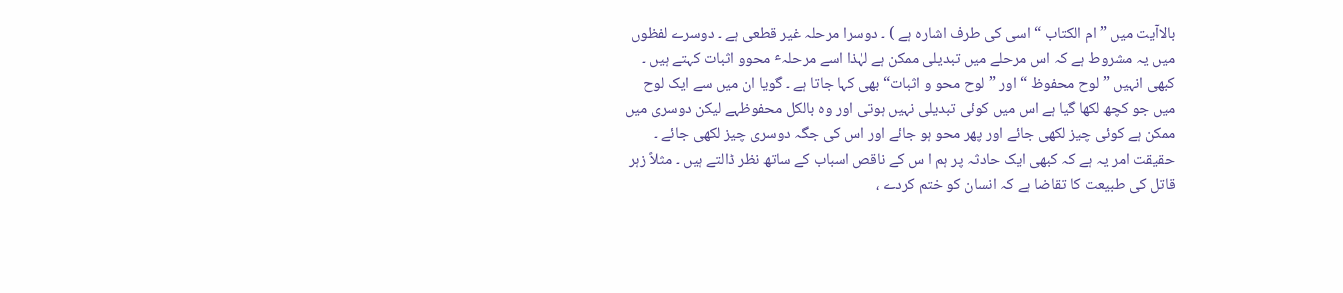بالاآیت میں ” ام الکتاب “ اسی کی طرف اشارہ ہے ) ۔ دوسرا مرحلہ غیر قطعی ہے ۔ دوسرے لفظوں میں یہ مشروط ہے کہ اس مرحلے میں تبدیلی ممکن ہے لہٰذا اسے مرحلہٴ محوو اثبات کہتے ہیں ۔
کبھی انہیں ” لوح محفوظ “ اور ”لوح محو و اثبات“ بھی کہا جاتا ہے ۔ گویا ان میں سے ایک لوح میں جو کچھ لکھا گیا ہے اس میں کوئی تبدیلی نہیں ہوتی اور وہ بالکل محفوظہے لیکن دوسری میں ممکن ہے کوئی چیز لکھی جائے اور پھر محو ہو جائے اور اس کی جگہ دوسری چیز لکھی جائے ۔
حقیقت امر یہ ہے کہ کبھی ایک حادثہ پر ہم ا س کے ناقص اسباب کے ساتھ نظر ڈالتے ہیں ۔ مثلاً زہر قاتل کی طبیعت کا تقاضا ہے کہ انسان کو ختم کردے ،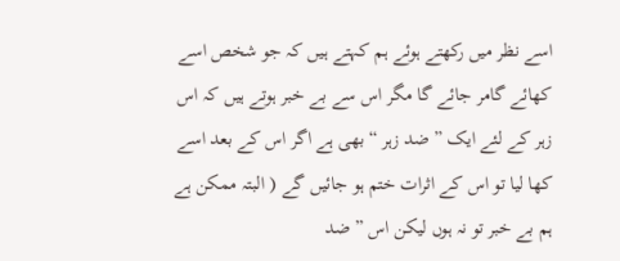اسے نظر میں رکھتے ہوئے ہم کہتے ہیں کہ جو شخص اسے کھائے گامر جائے گا مگر اس سے بے خبر ہوتے ہیں کہ اس زہر کے لئے ایک ” ضد زہر “ بھی ہے اگر اس کے بعد اسے کھا لیا تو اس کے اثرات ختم ہو جائیں گے ( البتہ ممکن ہے ہم بے خبر تو نہ ہوں لیکن اس ” ضد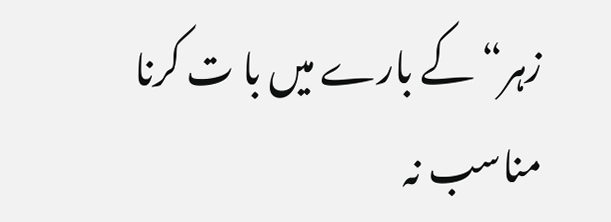زہر“ کے بارے میں با ت کرنا مناسب نہ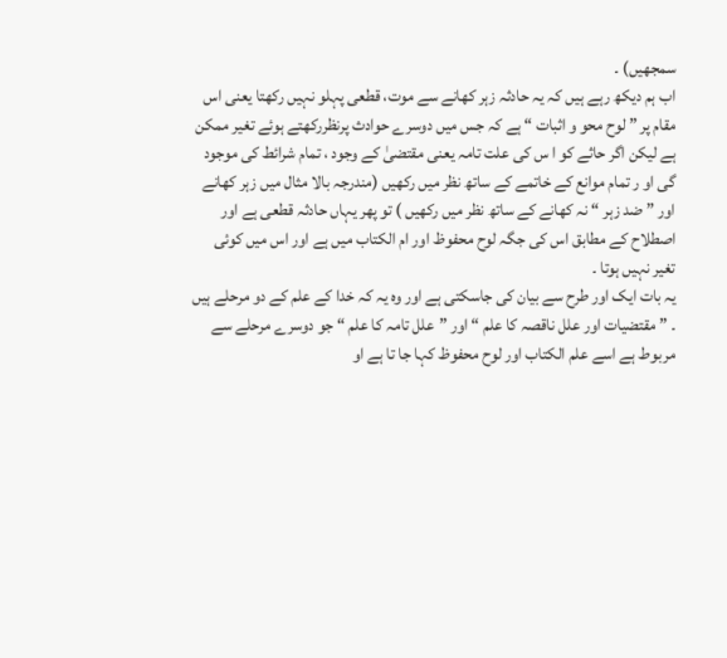سمجھیں) ۔
اب ہم دیکھ رہے ہیں کہ یہ حادثہ زہر کھانے سے موت، قطعی پہلو نہیں رکھتا یعنی اس مقام پر ” لوح محو و اثبات “ ہے کہ جس میں دوسرے حوادث پرنظررکھتے ہوئے تغیر ممکن ہے لیکن اگر حاثے کو ا س کی علت تامہ یعنی مقتضیٰ کے وجود ، تمام شرائط کی موجود گی او ر تمام موانع کے خاتمے کے ساتھ نظر میں رکھیں (مندرجہ بالا مثال میں زہر کھانے اور ”ضد زہر “ نہ کھانے کے ساتھ نظر میں رکھیں ) تو پھر یہاں حادثہ قطعی ہے اور اصطلاح کے مطابق اس کی جگہ لوح محفوظ اور ام الکتاب میں ہے اور اس میں کوئی تغیر نہیں ہوتا ۔
یہ بات ایک اور طرح سے بیان کی جاسکتی ہے اور وہ یہ کہ خدا کے علم کے دو مرحلے ہیں ۔ ” مقتضیات اور علل ناقصہ کا علم “ اور ”علل تامہ کا علم “ جو دوسرے مرحلے سے مربوط ہے اسے علم الکتاب اور لوح محفوظ کہا جا تا ہے او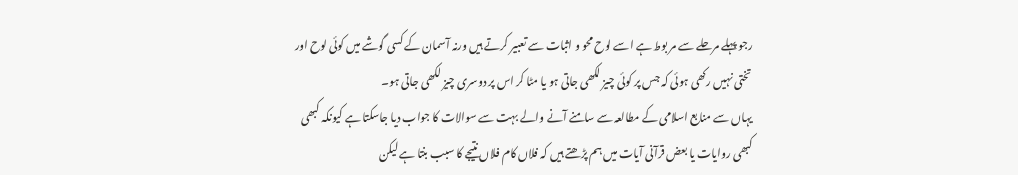رجو پہلے مرحلے سے مر بوط ہے اسے لوح محو و اثبات سے تعبیر کرتے ہیں ورنہ آسمان کے کسی گوشے میں کوئی لوح اور تختی نہیں رکھی ہوئی کہ جس پر کوئی چیز لکھی جاتی ہو یا مٹا کر اس پر دوسری چیز لکھی جاتی ہو۔
یہاں سے منابع اسلامی کے مطالعہ سے سامنے آنے والے بہت سے سوالات کا جواب دیا جاسکتا ہے کیونکہ کبھی کبھی روایات یا بعض قرآنی آیات میں ہم پڑھتے ہیں کہ فلاں کام فلاں نتیجے کا سبب بنتا ہے لیکن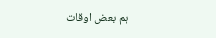ہم بعض اوقات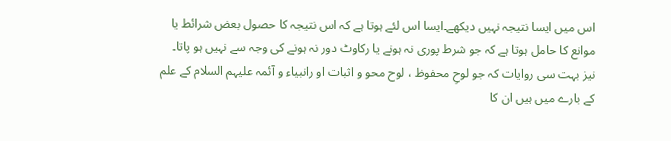اس میں ایسا نتیجہ نہیں دیکھے۔ایسا اس لئے ہوتا ہے کہ اس نتیجہ کا حصول بعض شرائط یا موانع کا حامل ہوتا ہے کہ جو شرط پوری نہ ہونے یا رکاوٹ دور نہ ہونے کی وجہ سے نہیں ہو پاتا۔
نیز بہت سی روایات کہ جو لوحِ محفوظ ، لوح محو و اثبات او رانبیاء و آئمہ علیہم السلام کے علم کے بارے میں ہیں ان کا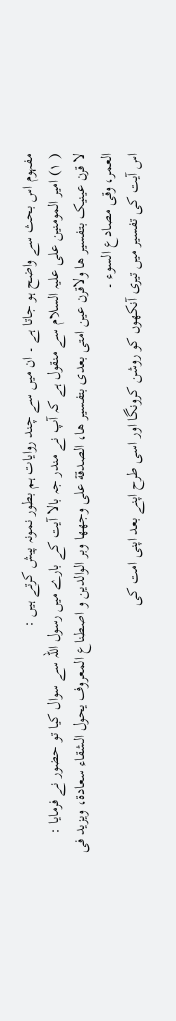مفہوم اس بحث سے واضح ہو جاتا ہے ۔ ان میں سے چند روایات ہم بطور نمونہ پیش کرتے ہیں :
( ۱) امیر المومنین علی علیہ السلام سے منقول ہے کہ آپ نے مندر جہ بالا آیت کے بارے میں رسول اللہ سے سوال کیا تو حضور نے فرمایا :
لا قرن عینیک بتفسیر ھا ولاقرن عین امتی بعدی بتفسیر ھا، الصدقة علی وجھھا وبر الوالدین و اصطناع المعروف یحول الشقاء سعادة، ویزید فی العمر، وقی مصادع السوء ۔
اس آیت کی تفسیر میں تیری آنکھوں کو روشن کرونگا اور اسی طرح اپنے بعد اپنی امت کی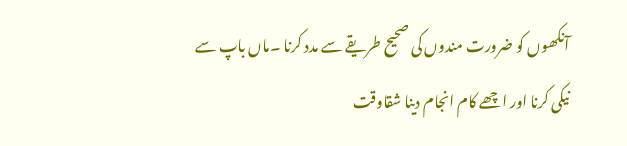آنکھوں کو ضرورت مندوں کی صحیح طریقے سے مدد کرنا ۔ماں باپ سے نیکی کرنا اور اچھے کام انجام دینا شقاوقت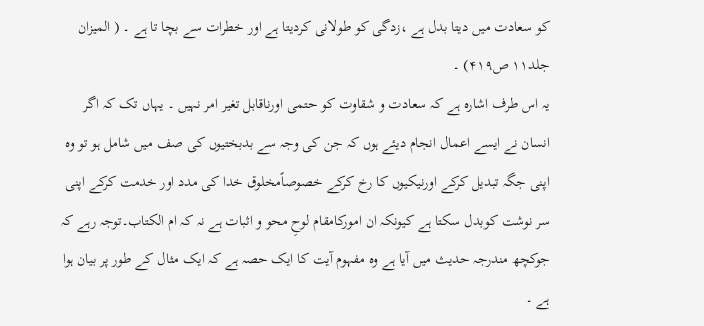کو سعادت میں دیتا بدل ہے ،زدگی کو طولانی کردیتا ہے اور خطرات سے بچا تا ہے ۔ ( المیزان جلد۱۱ ص۴۱۹) ۔
یہ اس طرف اشارہ ہے کہ سعادت و شقاوت کو حتمی اورناقابل تغیر امر نہیں ۔ یہاں تک کہ اگر انسان نے ایسے اعمال انجام دیئے ہوں کہ جن کی وجہ سے بدبختیوں کی صف میں شامل ہو تو وہ اپنی جگہ تبدیل کرکے اورنیکیوں کا رخ کرکے خصوصاًمخلوق خدا کی مدد اور خدمت کرکے اپنی سر نوشت کوبدل سکتا ہے کیونکہ ان امورکامقام لوحِ محو و اثبات ہے نہ کہ ام الکتاب۔توجہ رہے کہ جوکچھ مندرجہ حدیث میں آیا ہے وہ مفہوم آیت کا ایک حصہ ہے کہ ایک مثال کے طور پر بیان ہوا ہے ۔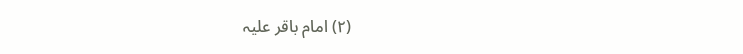(۲) امام باقر علیہ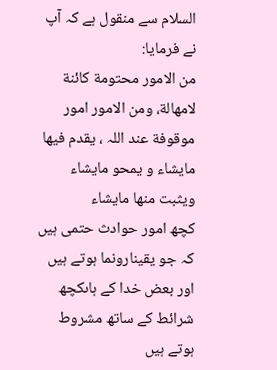السلام سے منقول ہے کہ آپ  نے فرمایا:
من الامور محتومة کائنة لامھالة، ومن الامور امور موقوفة عند اللہ ، یقدم فیھا مایشاء و یمحو مایشاء ویثبت منھا مایشاء
کچھ امور حوادث حتمی ہیں کہ جو یقینارونما ہوتے ہیں اور بعض خدا کے ہاںکچھ شرائط کے ساتھ مشروط ہوتے ہیں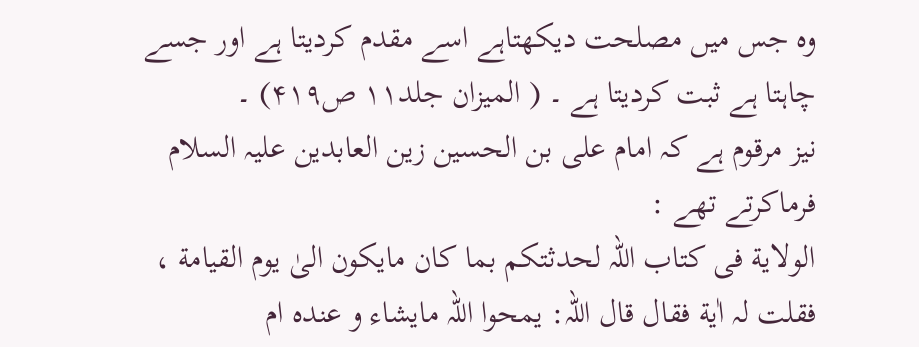وہ جس میں مصلحت دیکھتاہے اسے مقدم کردیتا ہے اور جسے چاہتا ہے ثبت کردیتا ہے ۔ ( المیزان جلد۱۱ ص۴۱۹) ۔
نیز مرقوم ہے کہ امام علی بن الحسین زین العابدین علیہ السلام فرماکرتے تھے :
الولایة فی کتاب اللہ لحدثتکم بما کان مایکون الیٰ یوم القیامة ، فقلت لہ اٰیة فقال قال اللہ: یمحوا اللہ مایشاء و عندہ ام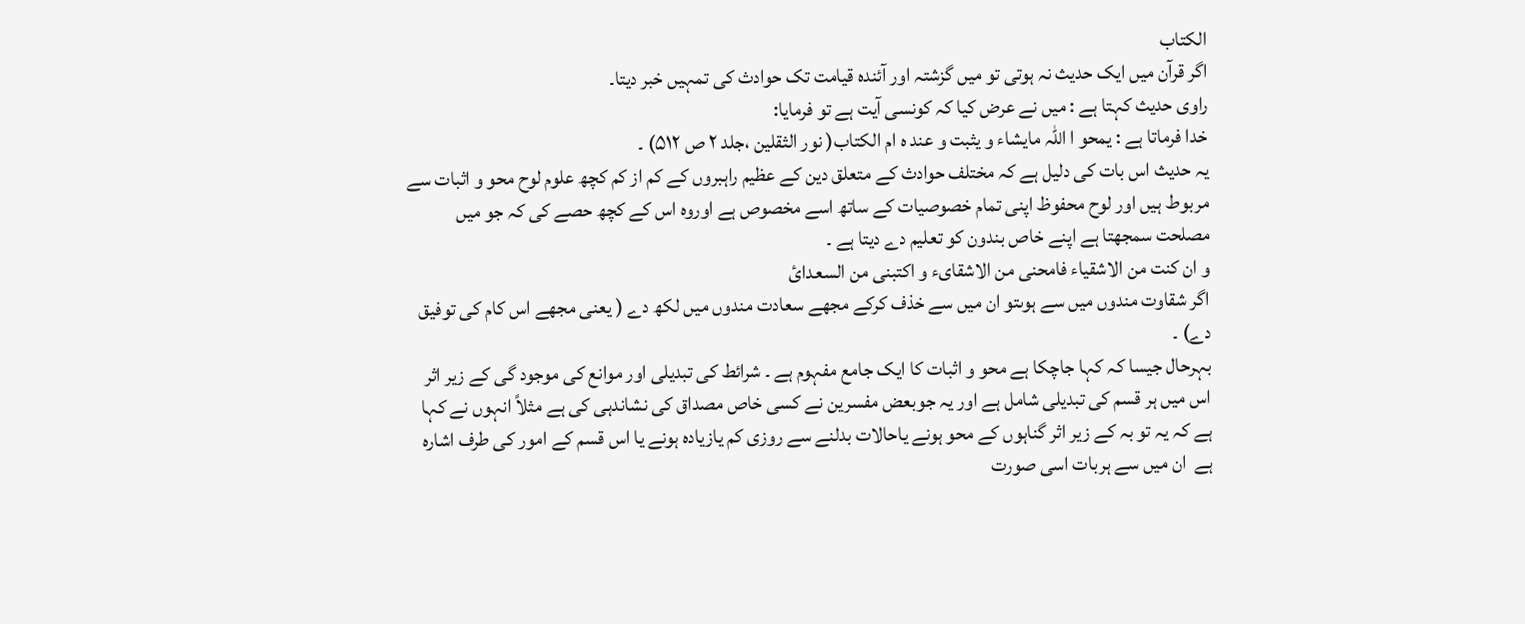الکتاب
اگر قرآن میں ایک حدیث نہ ہوتی تو میں گزشتہ اور آئندہ قیامت تک حوادث کی تمہیں خبر دیتا۔
راوی حدیث کہتا ہے : میں نے عرض کیا کہ کونسی آیت ہے تو فرمایا:
خدا فرماتا ہے : یمحو ا اللہ مایشاء و یثبت و عند ہ ام الکتاب( نور الثقلین ،جلد ۲ ص ۵۱۲) ۔
یہ حدیث اس بات کی دلیل ہے کہ مختلف حوادث کے متعلق دین کے عظیم راہبروں کے کم از کم کچھ علوم لوح محو و اثبات سے مربوط ہیں اور لوح محفوظ اپنی تمام خصوصیات کے ساتھ اسے مخصوص ہے اوروہ اس کے کچھ حصے کی کہ جو میں مصلحت سمجھتا ہے اپنے خاص بندون کو تعلیم دے دیتا ہے ۔
و ان کنت من الاشقیاء فامحنی من الاشقایء و اکتبنی من السعدائ
اگر شقاوت مندوں میں سے ہوںتو ان میں سے خذف کرکے مجھے سعادت مندوں میں لکھ دے ( یعنی مجھے اس کام کی توفیق دے) ۔
بہرحال جیسا کہ کہا جاچکا ہے محو و اثبات کا ایک جامع مفہوم ہے ۔ شرائط کی تبدیلی اور موانع کی موجود گی کے زیر اثر اس میں ہر قسم کی تبدیلی شامل ہے اور یہ جوبعض مفسرین نے کسی خاص مصداق کی نشاندہی کی ہے مثلاً انہوں نے کہا ہے کہ یہ تو بہ کے زیر اثر گناہوں کے محو ہونے یاحالات بدلنے سے روزی کم یازیادہ ہونے یا اس قسم کے امور کی طرف اشارہ ہے  ان میں سے ہربات اسی صورت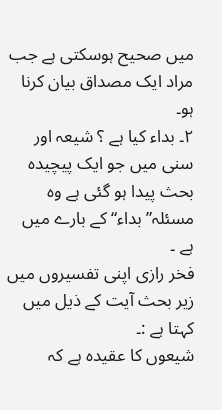میں صحیح ہوسکتی ہے جب مراد ایک مصداق بیان کرنا ہو۔
۲۔ بداء کیا ہے ؟ شیعہ اور سنی میں جو ایک پیچیدہ بحث پیدا ہو گئی ہے وہ مسئلہ”بداء“ کے بارے میں ہے ۔
فخر رازی اپنی تفسیروں میں زیر بحث آیت کے ذیل میں کہتا ہے :۔
شیعوں کا عقیدہ ہے کہ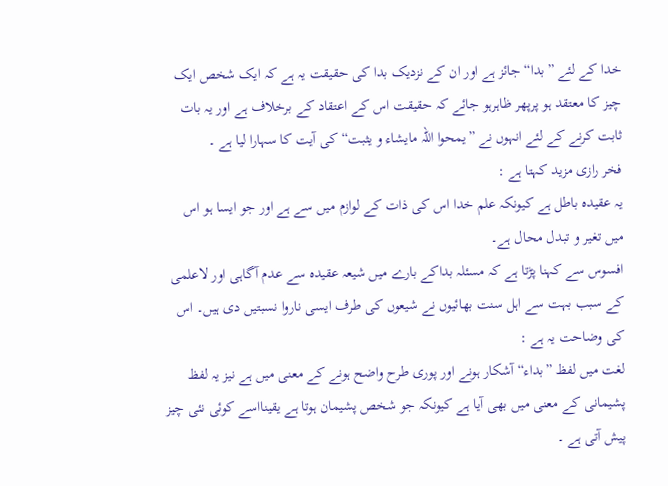خدا کے لئے ”بدا“ جائز ہے اور ان کے نزدیک بدا کی حقیقت یہ ہے کہ ایک شخص ایک چیز کا معتقد ہو پرپھر ظاہرہو جائے کہ حقیقت اس کے اعتقاد کے برخلاف ہے اور یہ بات ثابت کرنے کے لئے انہوں نے ”یمحوا اللہ مایشاء و یثبت“ کی آیت کا سہارا لیا ہے ۔
فخر رازی مزید کہتا ہے :
یہ عقیدہ باطل ہے کیونکہ علم خدا اس کی ذات کے لوازم میں سے ہے اور جو ایسا ہو اس میں تغیر و تبدل محال ہے۔
افسوس سے کہنا پڑتا ہے کہ مسئلہ بداکے بارے میں شیعہ عقیدہ سے عدم آگاہی اور لاعلمی کے سبب بہت سے اہل سنت بھائیوں نے شیعوں کی طرف ایسی ناروا نسبتیں دی ہیں۔ اس کی وضاحت یہ ہے :
لغت میں لفظ ”بداء“ آشکار ہونے اور پوری طرح واضح ہونے کے معنی میں ہے نیز یہ لفظ پشیمانی کے معنی میں بھی آیا ہے کیونکہ جو شخص پشیمان ہوتا ہے یقینااسے کوئی نئی چیز پیش آتی ہے ۔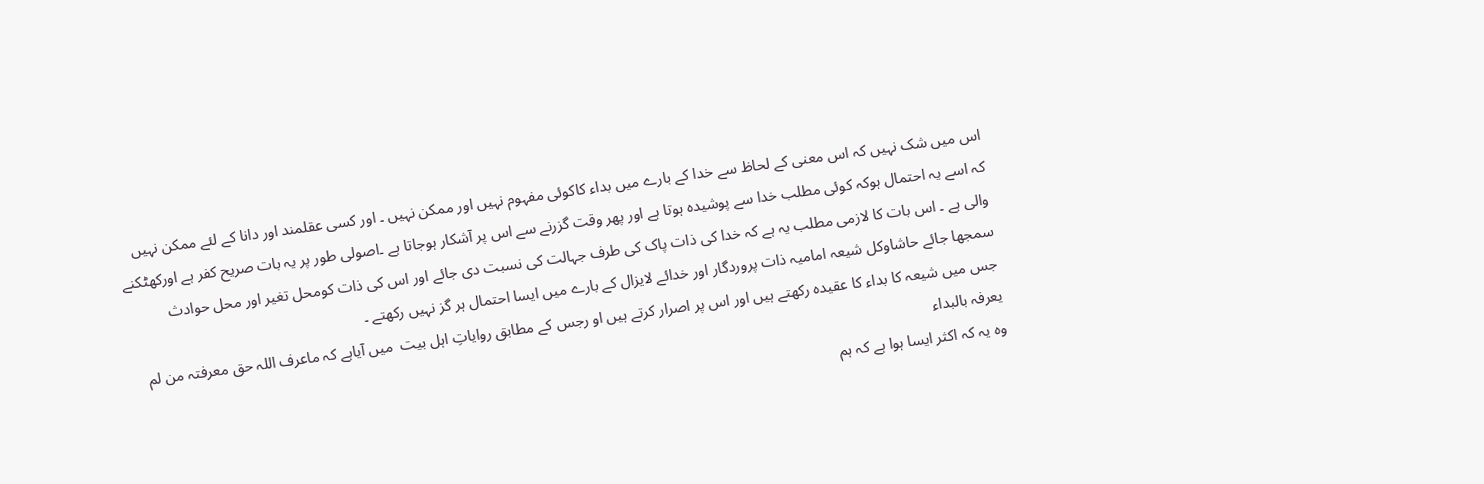اس میں شک نہیں کہ اس معنی کے لحاظ سے خدا کے بارے میں بداء کاکوئی مفہوم نہیں اور ممکن نہیں ۔ اور کسی عقلمند اور دانا کے لئے ممکن نہیں کہ اسے یہ احتمال ہوکہ کوئی مطلب خدا سے پوشیدہ ہوتا ہے اور پھر وقت گزرنے سے اس پر آشکار ہوجاتا ہے ۔اصولی طور پر یہ بات صریح کفر ہے اورکھٹکنے والی ہے ۔ اس بات کا لازمی مطلب یہ ہے کہ خدا کی ذات پاک کی طرف جہالت کی نسبت دی جائے اور اس کی ذات کومحل تغیر اور محل حوادث سمجھا جائے حاشاوکل شیعہ امامیہ ذات پروردگار اور خدائے لایزال کے بارے میں ایسا احتمال ہر گز نہیں رکھتے ۔
جس میں شیعہ کا بداء کا عقیدہ رکھتے ہیں اور اس پر اصرار کرتے ہیں او رجس کے مطابق روایاتِ اہل بیت  میں آیاہے کہ ماعرف اللہ حق معرفتہ من لم یعرفہ بالبداء
وہ یہ کہ اکثر ایسا ہوا ہے کہ ہم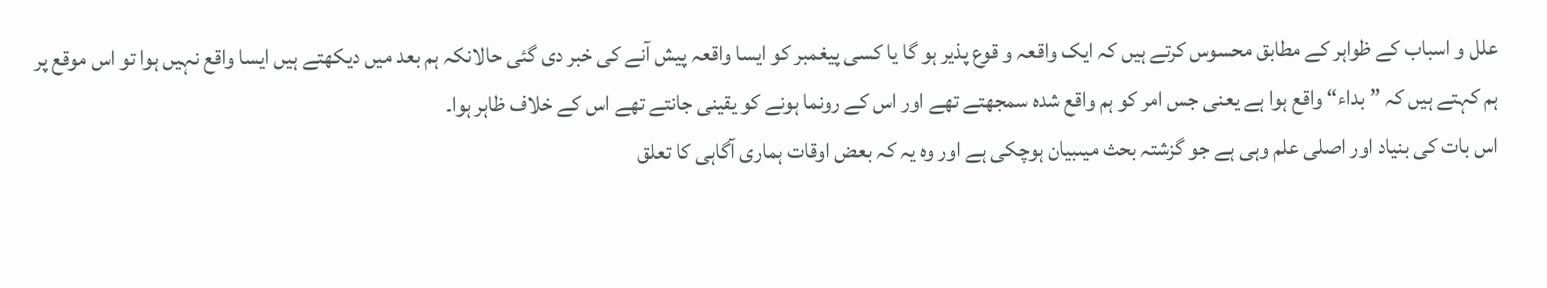علل و اسباب کے ظواہر کے مطابق محسوس کرتے ہیں کہ ایک واقعہ و قوع پذیر ہو گا یا کسی پیغمبر کو ایسا واقعہ پیش آنے کی خبر دی گئی حالانکہ ہم بعد میں دیکھتے ہیں ایسا واقع نہیں ہوا تو اس موقع پر ہم کہتے ہیں کہ ” بداء“ واقع ہوا ہے یعنی جس امر کو ہم واقع شدہ سمجھتے تھے اور اس کے رونما ہونے کو یقینی جانتے تھے اس کے خلاف ظاہر ہوا۔
اس بات کی بنیاد اور اصلی علم وہی ہے جو گزشتہ بحث میںبیان ہوچکی ہے اور وہ یہ کہ بعض اوقات ہماری آگاہی کا تعلق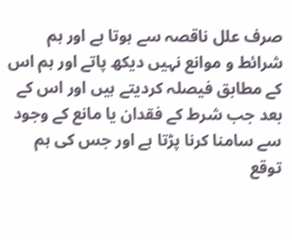صرف علل ناقصہ سے ہوتا ہے اور ہم شرائط و موانع نہیں دیکھ پاتے اور ہم اس کے مطابق فیصلہ کردیتے ہیں اور اس کے بعد جب شرط کے فقدان یا مانع کے وجود سے سامنا کرنا پڑتا ہے اور جس کی ہم توقع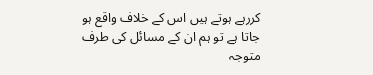کررہے ہوتے ہیں اس کے خلاف واقع ہو جاتا ہے تو ہم ان کے مسائل کی طرف متوجہ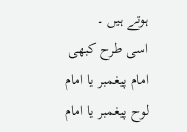ہوتے ہیں ۔
اسی طرح کبھی امام پیغمبر یا امام لوح پیغمبر یا امام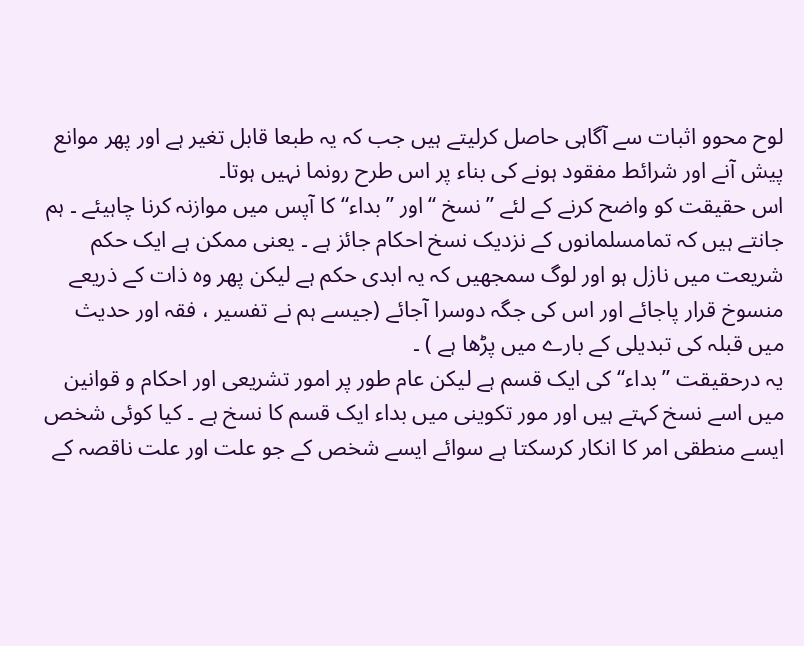لوح محوو اثبات سے آگاہی حاصل کرلیتے ہیں جب کہ یہ طبعا قابل تغیر ہے اور پھر موانع پیش آنے اور شرائط مفقود ہونے کی بناء پر اس طرح رونما نہیں ہوتا۔
اس حقیقت کو واضح کرنے کے لئے ” نسخ “اور ”بداء“ کا آپس میں موازنہ کرنا چاہیئے ۔ ہم جانتے ہیں کہ تمامسلمانوں کے نزدیک نسخ احکام جائز ہے ۔ یعنی ممکن ہے ایک حکم شریعت میں نازل ہو اور لوگ سمجھیں کہ یہ ابدی حکم ہے لیکن پھر وہ ذات کے ذریعے منسوخ قرار پاجائے اور اس کی جگہ دوسرا آجائے (جیسے ہم نے تفسیر ، فقہ اور حدیث میں قبلہ کی تبدیلی کے بارے میں پڑھا ہے ) ۔
یہ درحقیقت ”بداء“ کی ایک قسم ہے لیکن عام طور پر امور تشریعی اور احکام و قوانین میں اسے نسخ کہتے ہیں اور مور تکوینی میں بداء ایک قسم کا نسخ ہے ۔ کیا کوئی شخص ایسے منطقی امر کا انکار کرسکتا ہے سوائے ایسے شخص کے جو علت اور علت ناقصہ کے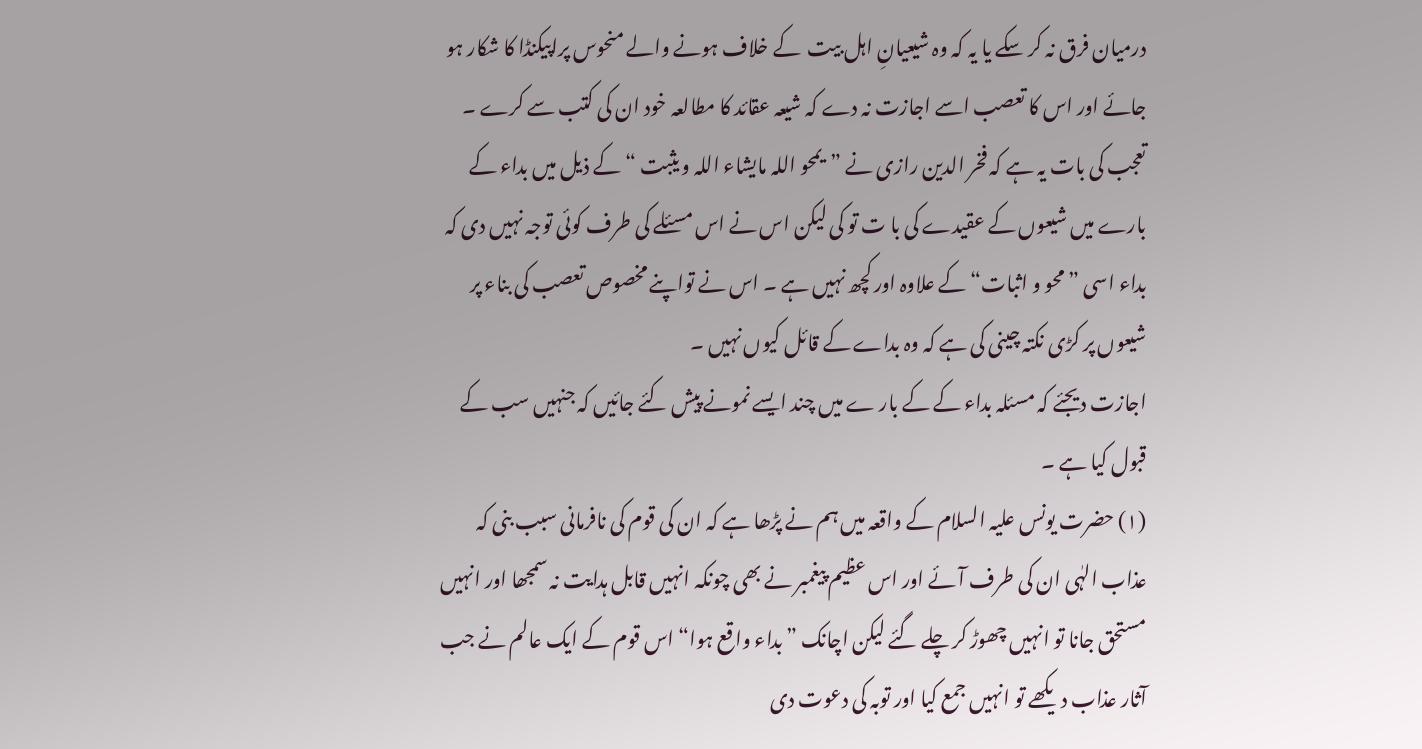درمیان فرق نہ کر سکے یا یہ کہ وہ شیعیانِ اہل بیت  کے خلاف ہونے والے منحوس پراپیکنڈا کا شکار ہو جائے اور اس کا تعصب اسے اجازت نہ دے کہ شیعہ عقائد کا مطالعہ خود ان کی کتب سے کرے ۔
تعجب کی بات یہ ہے کہ فخر الدین رازی نے ”یمحو اللہ مایشاء اللہ و یثبت “ کے ذیل میں بداء کے بارے میں شیعوں کے عقیدے کی با ت تو کی لیکن اس نے اس مسئلے کی طرف کوئی توجہ نہیں دی کہ بداء اسی ”محو و اثبات“ کے علاوہ اور کچھ نہیں ہے ۔ اس نے تواپنے مخصوص تعصب کی بناء پر شیعوں پر کڑی نکتہ چینی کی ہے کہ وہ بداے کے قائل کیوں نہیں ۔
اجازت دیجئے کہ مسئلہ بداء کے کے بار ے میں چند ایسے نمونے پیش کئے جائیں کہ جنہیں سب کے قبول کیا ہے ۔
(۱) حضرت یونس علیہ السلام کے واقعہ میں ہم نے پڑھا ہے کہ ان کی قوم کی نافرمانی سبب بنی کہ عذاب الہٰی ان کی طرف آئے اور اس عظیم پیغمبر نے بھی چونکہ انہیں قابل ہدایت نہ سمجھا اور انہیں مستحق جانا تو انہیں چھوڑ کر چلے گئے لیکن اچانک ”بداء واقع ہوا“ اس قوم کے ایک عالم نے جب آثار عذاب دیکھے تو انہیں جمع کیا اور توبہ کی دعوت دی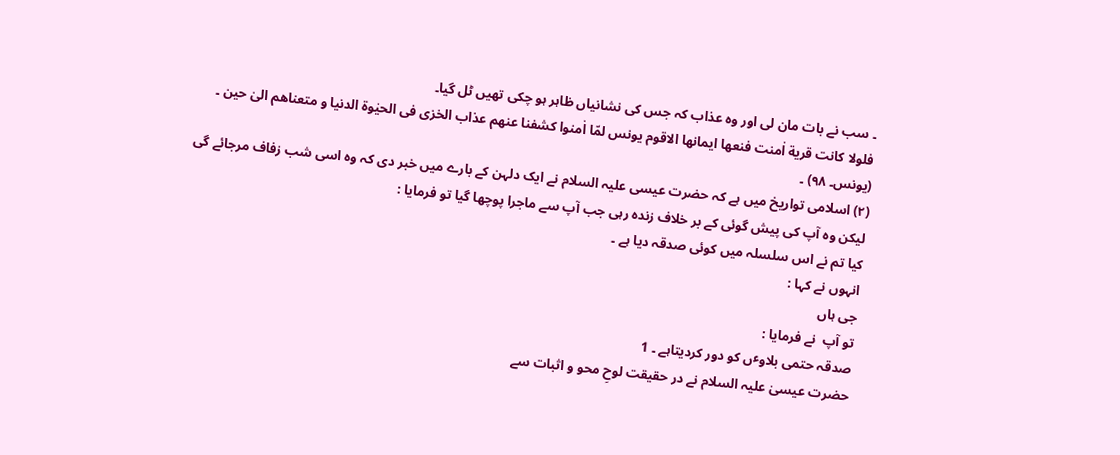۔ سب نے بات مان لی اور وہ عذاب کہ جس کی نشانیاں ظاہر ہو چکی تھیں ٹل گیا۔
فلولا کانت قریة اٰمنت فنعھا ایمانھا الاقوم یونس لمّا اٰمنوا کشفنا عنھم عذاب الخزی فی الحیٰوة الدنیا و متعناھم الیٰ حین ۔ (یونس۔ ۹۸) ۔
(۲) اسلامی تواریخ میں ہے کہ حضرت عیسی علیہ السلام نے ایک دلہن کے بارے میں خبر دی کہ وہ اسی شب زفاف مرجائے گی لیکن وہ آپ کی پیش گوئی کے بر خلاف زندہ رہی جب آپ سے ماجرا پوچھا گیا تو فرمایا :
کیا تم نے اس سلسلہ میں کوئی صدقہ دیا ہے ۔
انہوں نے کہا :
جی ہاں
تو آپ  نے فرمایا :
صدقہ حتمی بلاوٴں کو دور کردیتاہے ۔ 1
حضرت عیسیٰ علیہ السلام نے در حقیقت لوحِ محو و اثبات سے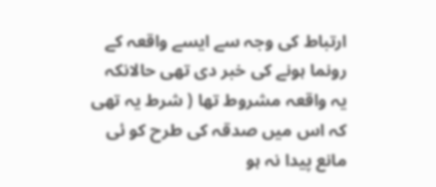ارتباط کی وجہ سے ایسے واقعہ کے رونما ہونے کی خبر دی تھی حالانکہ یہ واقعہ مشروط تھا ( شرط یہ تھی کہ اس میں صدقہ کی طرح کو ئی مانع پیدا نہ ہو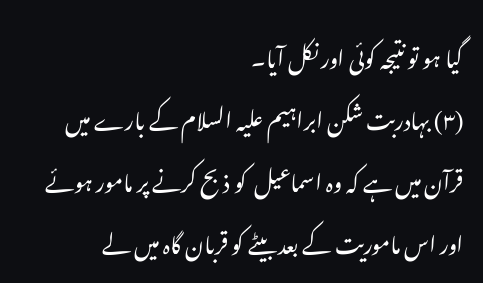گیا ہو تو نتیجہ کوئی اور نکل آیا۔
(۳) بہادربت شکن ابراہیم علیہ السلام کے بارے میں قرآن میں ہے کہ وہ اسماعیل  کو ذبح کرنے پر مامور ہوئے اور اس ماموریت کے بعد بیٹے کو قربان گاہ میں لے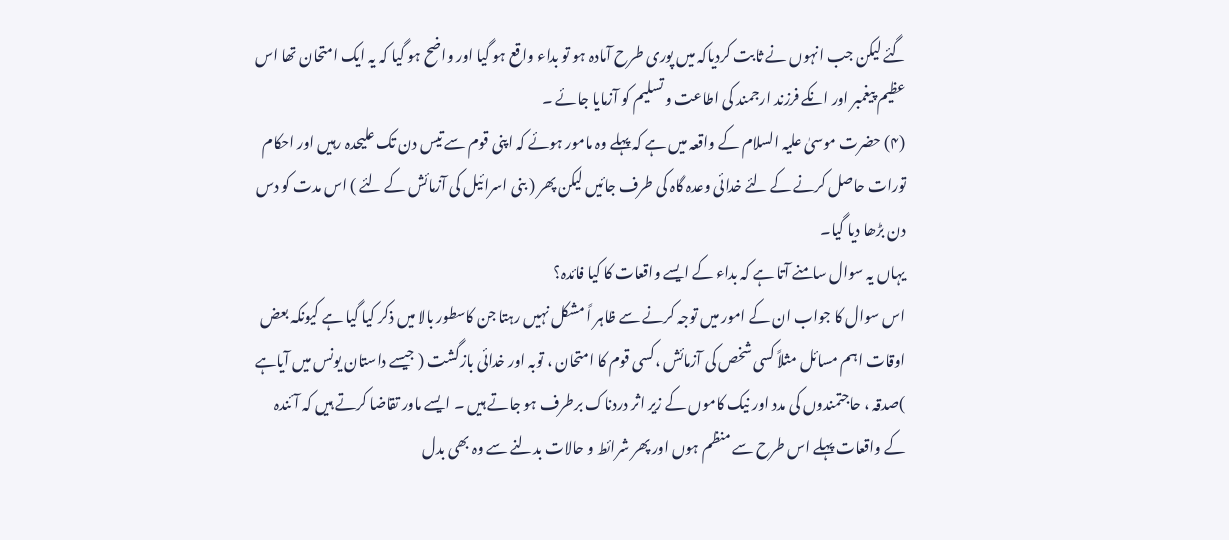گئے لیکن جب انہوں نے ثابت کردیاکہ میں پوری طرح آمادہ ہو تو بداء واقع ہو گیا اور واضح ہو گیا کہ یہ ایک امتحان تھا اس عظیم پیغمبر اور انکے فرزند ارجمند کی اطاعت و تسلیم کو آزمایا جائے ۔
(۴) حضرت موسیٰ علیہ السلام کے واقعہ میں ہے کہ پہلے وہ مامور ہوئے کہ اپنی قوم سے تیس دن تک علیحدہ رہیں اور احکام تورات حاصل کرنے کے لئے خدائی وعدہ گاہ کی طرف جائیں لیکن پھر ( بنی اسرائیل کی آزمائش کے لئے ) اس مدت کو دس دن بڑھا دیا گیا۔
یہاں یہ سوال سامنے آتا ہے کہ بداء کے ایسے واقعات کا کیا فائدہ؟
اس سوال کا جواب ان کے امور میں توجہ کرنے سے ظاہر اً مشکل نہیں رہتا جن کاسطور بالا میں ذکر کیا گیا ہے کیونکہ بعض اوقات اہم مسائل مثلاً کسی شخص کی آزمائش ،کسی قوم کا امتحان ، توبہ اور خدائی بازگشت ( جیسے داستان یونس میں آیاہے )صدقہ ، حاجتمندوں کی مدد اور نیک کاموں کے زیر اثر دردناک برطرف ہو جاتے ہیں ۔ ایسے ماور تقاضا کرتے ہیں کہ آئندہ کے واقعات پہلے اس طرح سے منظم ہوں اور پھر شرائط و حالات بدلنے سے وہ بھی بدل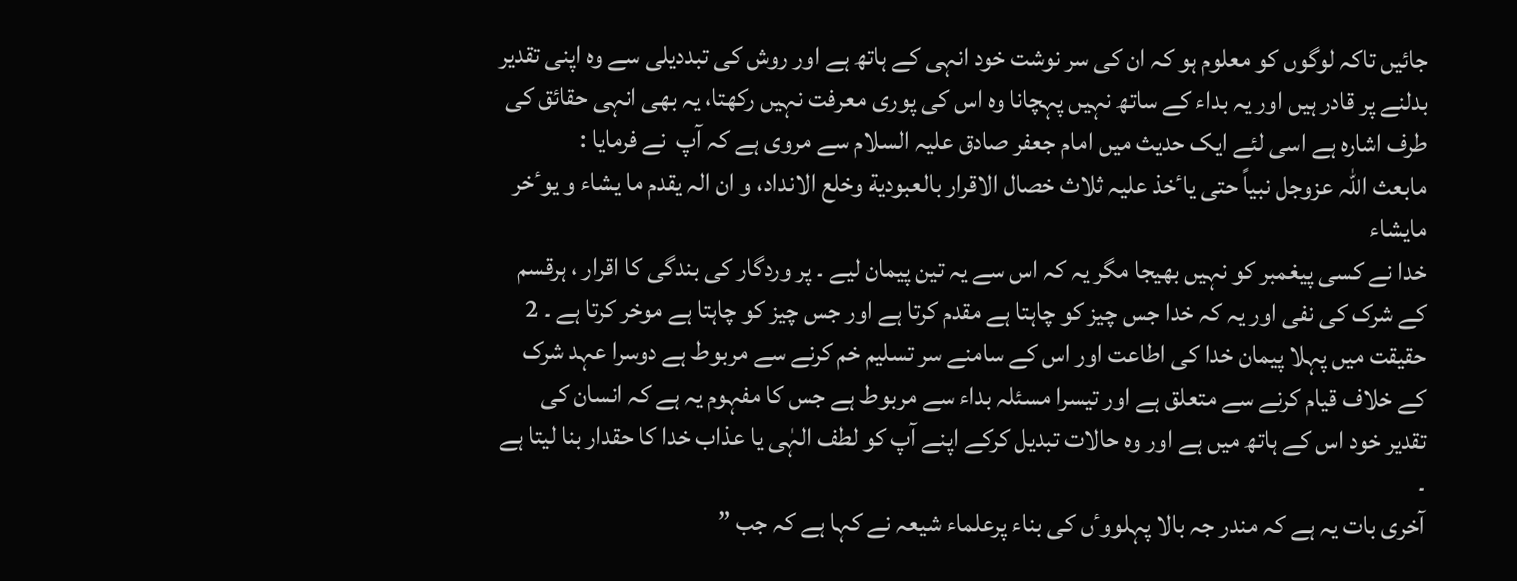جائیں تاکہ لوگوں کو معلوم ہو کہ ان کی سر نوشت خود انہی کے ہاتھ ہے اور روش کی تبددیلی سے وہ اپنی تقدیر بدلنے پر قادر ہیں اور یہ بداء کے ساتھ نہیں پہچانا وہ اس کی پوری معرفت نہیں رکھتا، یہ بھی انہی حقائق کی طرف اشارہ ہے اسی لئے ایک حدیث میں امام جعفر صادق علیہ السلام سے مروی ہے کہ آپ  نے فرمایا :
مابعث اللہ عزوجل نبیاً حتی یاٴخذ علیہ ثلاث خصال الاقرار بالعبودیة وخلع الانداد، و ان الہ یقدم ما یشاء و یوٴخر مایشاء
خدا نے کسی پیغمبر کو نہیں بھیجا مگر یہ کہ اس سے یہ تین پیمان لیے ۔ پر وردگار کی بندگی کا اقرار ، ہرقسم کے شرک کی نفی اور یہ کہ خدا جس چیز کو چاہتا ہے مقدم کرتا ہے اور جس چیز کو چاہتا ہے موخر کرتا ہے ۔ 2
حقیقت میں پہلا پیمان خدا کی اطاعت اور اس کے سامنے سر تسلیم خم کرنے سے مربوط ہے دوسرا عہد شرک کے خلاف قیام کرنے سے متعلق ہے اور تیسرا مسئلہ بداء سے مربوط ہے جس کا مفہوم یہ ہے کہ انسان کی تقدیر خود اس کے ہاتھ میں ہے اور وہ حالات تبدیل کرکے اپنے آپ کو لطف الہٰی یا عذاب خدا کا حقدار بنا لیتا ہے ۔
آخری بات یہ ہے کہ مندر جہ بالا پہلووٴں کی بناء پرعلماء شیعہ نے کہا ہے کہ جب ”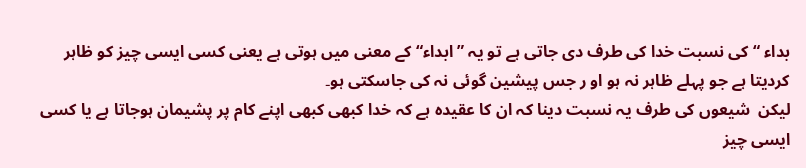بداء “ کی نسبت خدا کی طرف دی جاتی ہے تو یہ ”ابداء“ کے معنی میں ہوتی ہے یعنی کسی ایسی چیز کو ظاہر کردیتا ہے جو پہلے ظاہر نہ ہو او ر جس پیشین گوئی نہ کی جاسکتی ہو۔
لیکن  شیعوں کی طرف یہ نسبت دینا کہ ان کا عقیدہ ہے کہ خدا کبھی کبھی اپنے کام پر پشیمان ہوجاتا ہے یا کسی ایسی چیز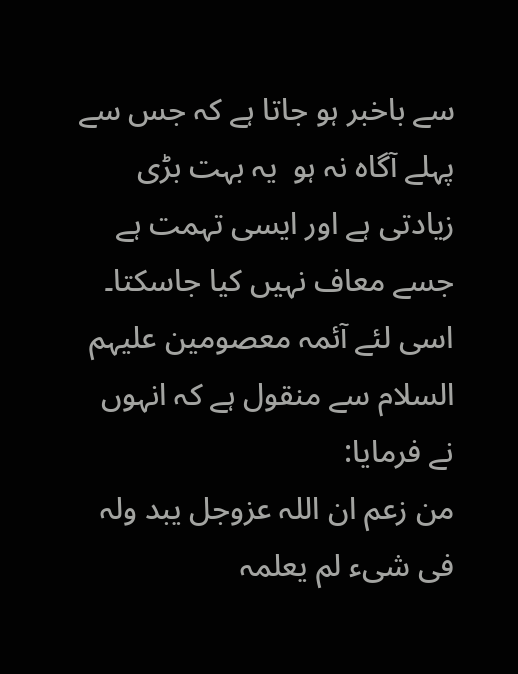سے باخبر ہو جاتا ہے کہ جس سے پہلے آگاہ نہ ہو  یہ بہت بڑی زیادتی ہے اور ایسی تہمت ہے جسے معاف نہیں کیا جاسکتا۔
اسی لئے آئمہ معصومین علیہم السلام سے منقول ہے کہ انہوں نے فرمایا:
من زعم ان اللہ عزوجل یبد ولہ فی شیء لم یعلمہ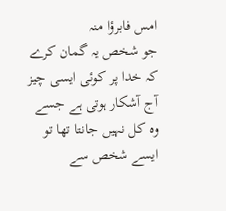امس فابرؤا منہ
جو شخص یہ گمان کرے کہ خدا پر کوئی ایسی چیز آج آشکار ہوتی ہے جسے وہ کل نہیں جانتا تھا تو ایسے شخص سے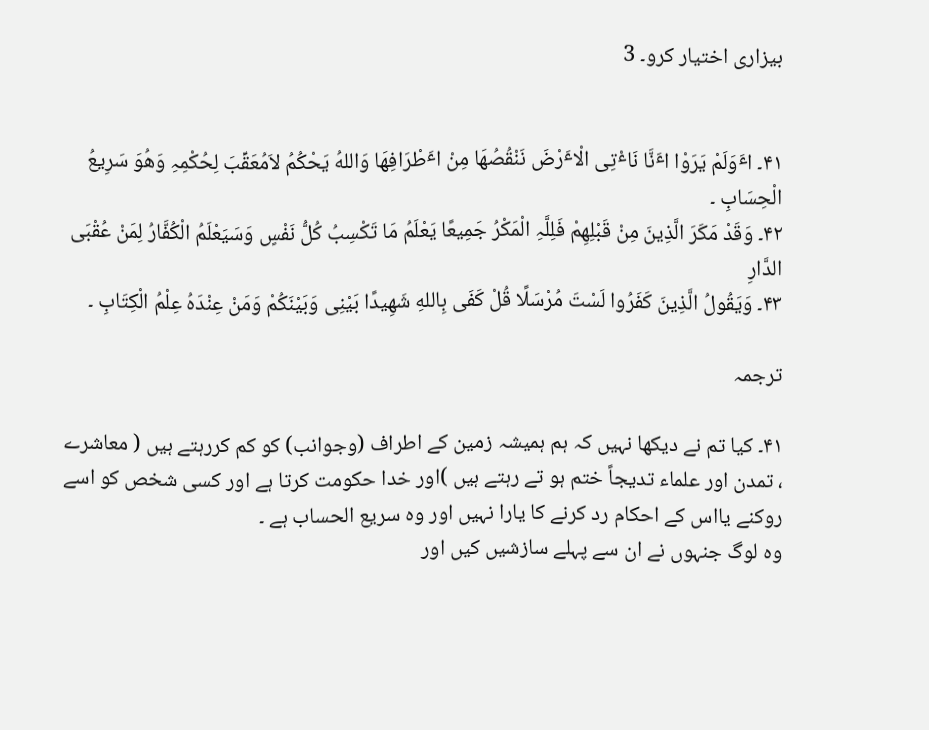بیزاری اختیار کرو۔ 3


۴۱۔ اٴَوَلَمْ یَرَوْا اٴَنَّا نَاٴْتِی الْاٴَرْضَ نَنْقُصُھَا مِنْ اٴَطْرَافِھَا وَاللهُ یَحْکُمُ لاَمُعَقِّبَ لِحُکْمِہِ وَھُوَ سَرِیعُ الْحِسَابِ ۔
۴۲۔ وَقَدْ مَکَرَ الَّذِینَ مِنْ قَبْلِھِمْ فَلِلَّہِ الْمَکْرُ جَمِیعًا یَعْلَمُ مَا تَکْسِبُ کُلُّ نَفْسٍ وَسَیَعْلَمُ الْکُفَّارُ لِمَنْ عُقْبَی الدَّارِ
۴۳۔ وَیَقُولُ الَّذِینَ کَفَرُوا لَسْتَ مُرْسَلًا قُلْ کَفَی بِاللهِ شَھِیدًا بَیْنِی وَبَیْنَکُمْ وَمَنْ عِنْدَہُ عِلْمُ الْکِتَابِ ۔

ترجمہ

۴۱۔ کیا تم نے دیکھا نہیں کہ ہم ہمیشہ زمین کے اطراف (وجوانب) کو کم کررہتے ہیں ( معاشرے ، تمدن اور علماء تدیجاً ختم ہو تے رہتے ہیں )اور خدا حکومت کرتا ہے اور کسی شخص کو اسے روکنے یااس کے احکام رد کرنے کا یارا نہیں اور وہ سریع الحساب ہے ۔
وہ لوگ جنہوں نے ان سے پہلے سازشیں کیں اور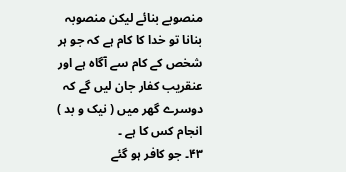منصوبے بنائے لیکن منصوبہ بنانا تو خدا کا کام ہے کہ جو ہر شخص کے کام سے آگاہ ہے اور عنقریب کفار جان لیں گے کہ دوسرے گھر میں ( نیک و بد ) انجام کس کا ہے ۔
۴۳۔ جو کافر ہو گئے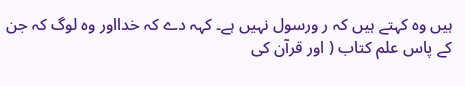ہیں وہ کہتے ہیں کہ ر ورسول نہیں ہے۔ کہہ دے کہ خدااور وہ لوگ کہ جن کے پاس علم کتاب ( اور قرآن کی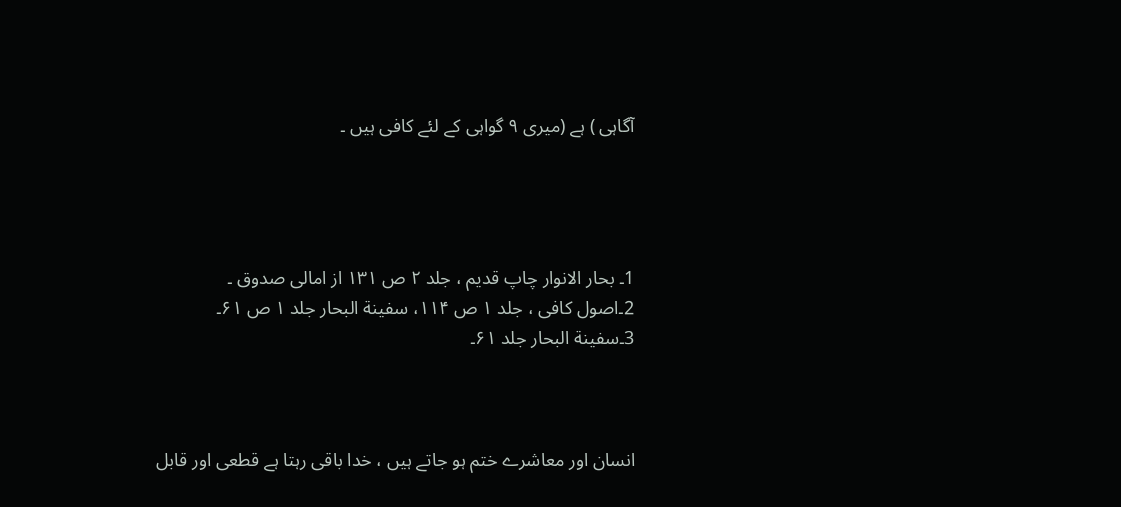آگاہی ) ہے (میری ۹ گواہی کے لئے کافی ہیں ۔




1۔ بحار الانوار چاپ قدیم ، جلد ۲ ص ۱۳۱ از امالی صدوق ۔
2۔اصول کافی ، جلد ۱ ص ۱۱۴، سفینة البحار جلد ۱ ص ۶۱۔
3۔سفینة البحار جلد ۶۱۔



انسان اور معاشرے ختم ہو جاتے ہیں ، خدا باقی رہتا ہے قطعی اور قابل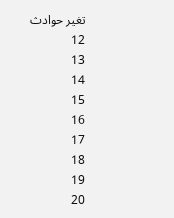تغیر حوادث
12
13
14
15
16
17
18
19
20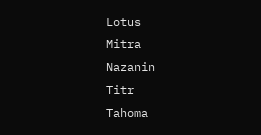Lotus
Mitra
Nazanin
Titr
Tahoma